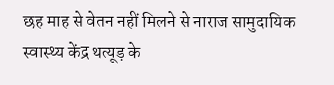छह माह से वेतन नहीं मिलने से नाराज सामुदायिक स्वास्थ्य केंद्र थत्यूड़ के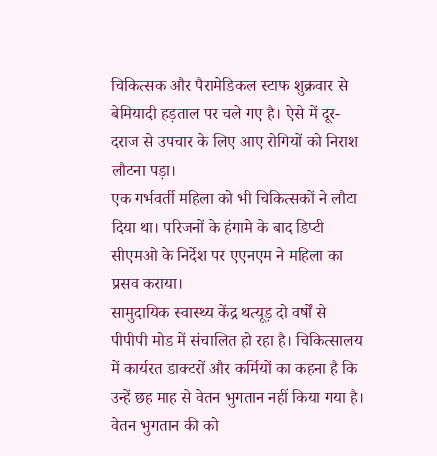चिकित्सक और पैरामेडिकल स्टाफ शुक्रवार से बेमियादी हड़ताल पर चले गए है। ऐसे में दूर-दराज से उपचार के लिए आए रोगियों को निराश लौटना पड़ा।
एक गर्भवर्ती महिला को भी चिकित्सकों ने लौटा दिया था। परिजनों के हंगामे के बाद डिप्टी सीएमओ के निर्देश पर एएनएम ने महिला का प्रसव कराया।
सामुदायिक स्वास्थ्य केंद्र थत्यूड़ दो वर्षों से पीपीपी मोड में संचालित हो रहा है। चिकित्सालय में कार्यरत डाक्टरों और कर्मियों का कहना है कि उन्हें छह माह से वेतन भुगतान नहीं किया गया है।
वेतन भुगतान की को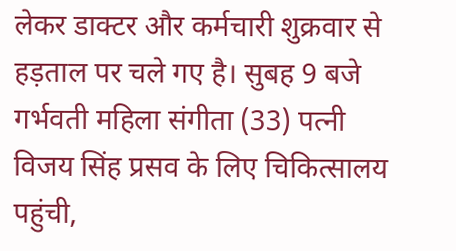लेकर डाक्टर और कर्मचारी शुक्रवार से हड़ताल पर चले गए है। सुबह 9 बजे गर्भवती महिला संगीता (33) पत्नी विजय सिंह प्रसव के लिए चिकित्सालय पहुंची,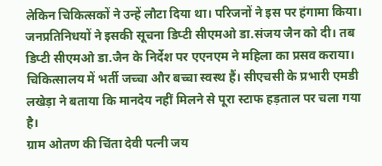लेकिन चिकित्सकों ने उन्हें लौटा दिया था। परिजनों ने इस पर हंगामा किया।
जनप्रतिनिधयों ने इसकी सूचना डिप्टी सीएमओ डा.संजय जैन को दी। तब डिप्टी सीएमओ डा.जैन के निर्देश पर एएनएम ने महिला का प्रसव कराया। चिकित्सालय में भर्ती जच्चा और बच्चा स्वस्थ हैं। सीएचसी के प्रभारी एमडी लखेड़ा ने बताया कि मानदेय नहीं मिलने से पूरा स्टाफ हड़ताल पर चला गया है।
ग्राम ओतण की चिंता देवी पत्नी जय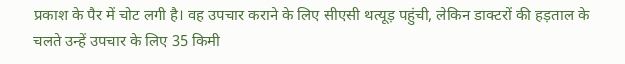प्रकाश के पैर में चोट लगी है। वह उपचार कराने के लिए सीएसी थत्यूड़ पहुंची, लेकिन डाक्टरों की हड़ताल के चलते उन्हें उपचार के लिए 35 किमी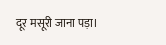दूर मसूरी जाना पड़ा।